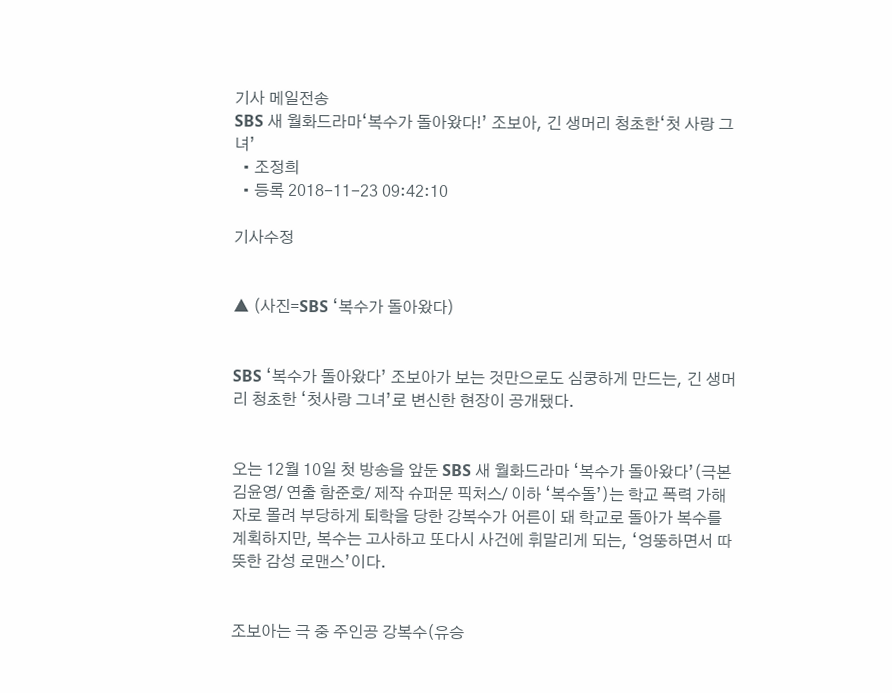기사 메일전송
SBS 새 월화드라마‘복수가 돌아왔다!’ 조보아, 긴 생머리 청초한‘첫 사랑 그녀’
  • 조정희
  • 등록 2018-11-23 09:42:10

기사수정


▲ (사진=SBS ‘복수가 돌아왔다)


SBS ‘복수가 돌아왔다’ 조보아가 보는 것만으로도 심쿵하게 만드는, 긴 생머리 청초한 ‘첫사랑 그녀’로 변신한 현장이 공개됐다.


오는 12월 10일 첫 방송을 앞둔 SBS 새 월화드라마 ‘복수가 돌아왔다’(극본 김윤영/ 연출 함준호/ 제작 슈퍼문 픽처스/ 이하 ‘복수돌’)는 학교 폭력 가해자로 몰려 부당하게 퇴학을 당한 강복수가 어른이 돼 학교로 돌아가 복수를 계획하지만, 복수는 고사하고 또다시 사건에 휘말리게 되는, ‘엉뚱하면서 따뜻한 감성 로맨스’이다.


조보아는 극 중 주인공 강복수(유승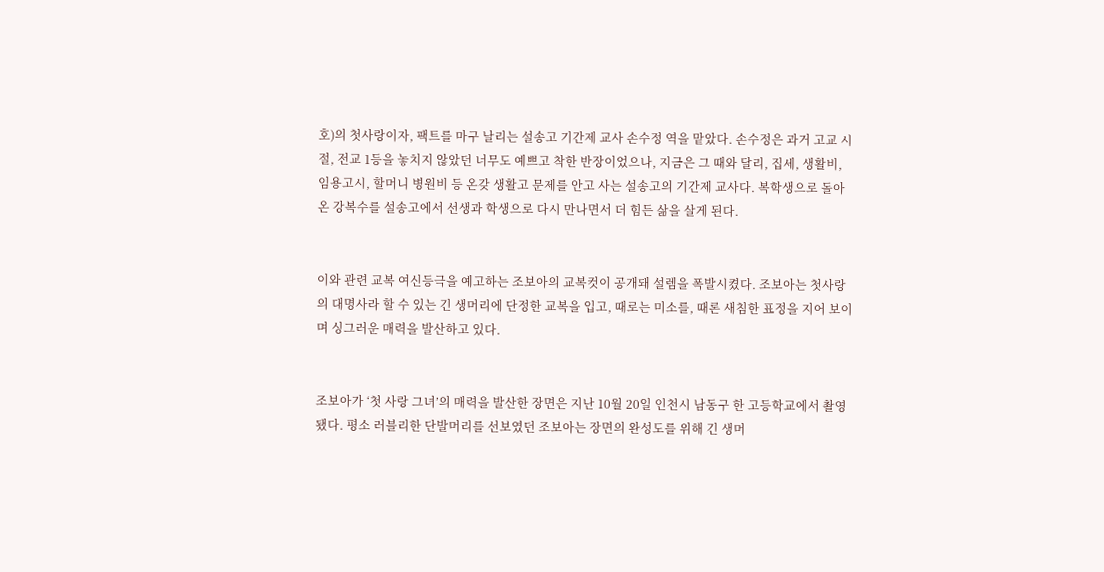호)의 첫사랑이자, 팩트를 마구 날리는 설송고 기간제 교사 손수정 역을 맡았다. 손수정은 과거 고교 시절, 전교 1등을 놓치지 않았던 너무도 예쁘고 착한 반장이었으나, 지금은 그 때와 달리, 집세, 생활비, 임용고시, 할머니 병원비 등 온갖 생활고 문제를 안고 사는 설송고의 기간제 교사다. 복학생으로 돌아온 강복수를 설송고에서 선생과 학생으로 다시 만나면서 더 힘든 삶을 살게 된다.


이와 관련 교복 여신등극을 예고하는 조보아의 교복컷이 공개돼 설렘을 폭발시켰다. 조보아는 첫사랑의 대명사라 할 수 있는 긴 생머리에 단정한 교복을 입고, 때로는 미소를, 때론 새침한 표정을 지어 보이며 싱그러운 매력을 발산하고 있다.


조보아가 ‘첫 사랑 그녀’의 매력을 발산한 장면은 지난 10월 20일 인천시 남동구 한 고등학교에서 촬영됐다. 평소 러블리한 단발머리를 선보였던 조보아는 장면의 완성도를 위해 긴 생머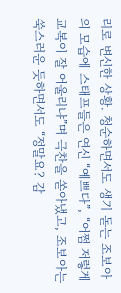리로 변신한 상황. 청순하면서도 생기 돋는 조보아의 모습에 스태프들은 연신 “예쁘다”, “어쩜 저렇게 교복이 잘 어울리냐”며 극찬을 쏟아냈고, 조보아는 쑥스러운 듯하면서도 “정말요? 감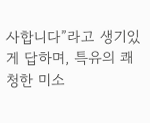사합니다”라고 생기있게 답하며, 특유의 쾌청한 미소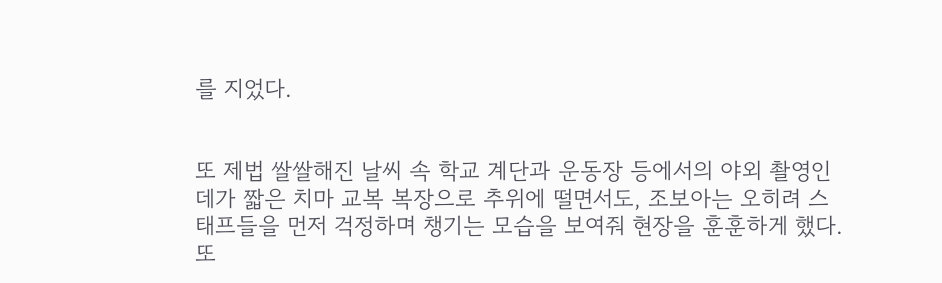를 지었다.


또 제법 쌀쌀해진 날씨 속 학교 계단과 운동장 등에서의 야외 촬영인데가 짧은 치마 교복 복장으로 추위에 떨면서도, 조보아는 오히려 스태프들을 먼저 걱정하며 챙기는 모습을 보여줘 현장을 훈훈하게 했다. 또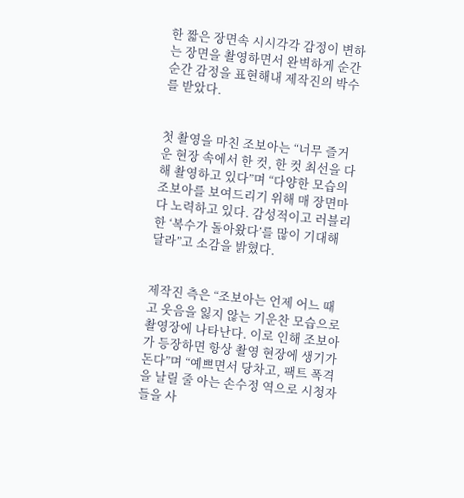한 짧은 장면속 시시각각 감정이 변하는 장면을 촬영하면서 완벽하게 순간순간 감정을 표현해내 제작진의 박수를 받았다.


첫 촬영을 마친 조보아는 “너무 즐거운 현장 속에서 한 컷, 한 컷 최선을 다해 촬영하고 있다”며 “다양한 모습의 조보아를 보여드리기 위해 매 장면마다 노력하고 있다. 감성적이고 러블리한 ‘복수가 돌아왔다’를 많이 기대해 달라”고 소감을 밝혔다.


제작진 측은 “조보아는 언제 어느 때고 웃음을 잃지 않는 기운찬 모습으로 촬영장에 나타난다. 이로 인해 조보아가 등장하면 항상 촬영 현장에 생기가 돈다”며 “예쁘면서 당차고, 팩트 폭격을 날릴 줄 아는 손수정 역으로 시청자들을 사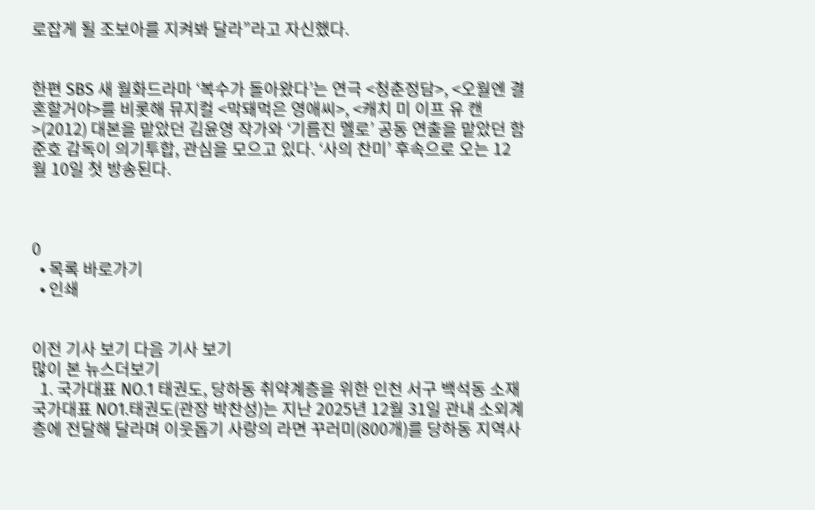로잡게 될 조보아를 지켜봐 달라”라고 자신했다.


한편 SBS 새 월화드라마 ‘복수가 돌아왔다’는 연극 <청춘정담>, <오월엔 결혼할거야>를 비롯해 뮤지컬 <막돼먹은 영애씨>, <캐치 미 이프 유 캔>(2012) 대본을 맡았던 김윤영 작가와 ‘기름진 멜로’ 공동 연출을 맡았던 함준호 감독이 의기투합, 관심을 모으고 있다. ‘사의 찬미’ 후속으로 오는 12월 10일 첫 방송된다.



0
  • 목록 바로가기
  • 인쇄


이전 기사 보기 다음 기사 보기
많이 본 뉴스더보기
  1. 국가대표 NO.1 태권도, 당하동 취약계층을 위한 인천 서구 백석동 소재 국가대표 NO1.태권도(관장 박찬성)는 지난 2025년 12월 31일 관내 소외계층에 전달해 달라며 이웃돕기 사랑의 라면 꾸러미(800개)를 당하동 지역사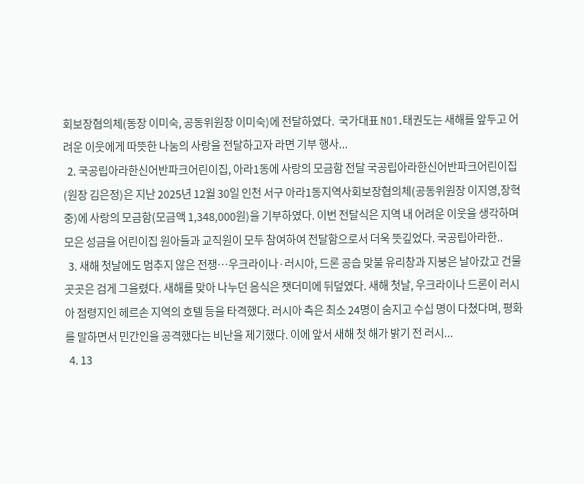회보장협의체(동장 이미숙, 공동위원장 이미숙)에 전달하였다.  국가대표 NO1.태권도는 새해를 앞두고 어려운 이웃에게 따뜻한 나눔의 사랑을 전달하고자 라면 기부 행사...
  2. 국공립아라한신어반파크어린이집, 아라1동에 사랑의 모금함 전달 국공립아라한신어반파크어린이집(원장 김은정)은 지난 2025년 12월 30일 인천 서구 아라1동지역사회보장협의체(공동위원장 이지영,장혁중)에 사랑의 모금함(모금액 1,348,000원)을 기부하였다. 이번 전달식은 지역 내 어려운 이웃을 생각하며 모은 성금을 어린이집 원아들과 교직원이 모두 참여하여 전달함으로서 더욱 뜻깊었다. 국공립아라한..
  3. 새해 첫날에도 멈추지 않은 전쟁…우크라이나·러시아, 드론 공습 맞불 유리창과 지붕은 날아갔고 건물 곳곳은 검게 그을렸다. 새해를 맞아 나누던 음식은 잿더미에 뒤덮였다. 새해 첫날, 우크라이나 드론이 러시아 점령지인 헤르손 지역의 호텔 등을 타격했다. 러시아 측은 최소 24명이 숨지고 수십 명이 다쳤다며, 평화를 말하면서 민간인을 공격했다는 비난을 제기했다. 이에 앞서 새해 첫 해가 밝기 전 러시...
  4. 13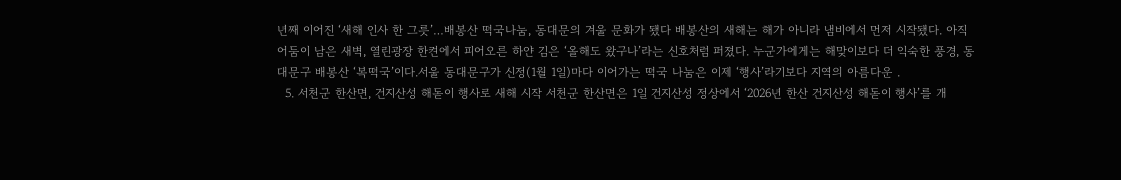년째 이어진 ‘새해 인사 한 그릇’…배봉산 떡국나눔, 동대문의 겨울 문화가 됐다 배봉산의 새해는 해가 아니라 냄비에서 먼저 시작됐다. 아직 어둠이 남은 새벽, 열린광장 한켠에서 피어오른 하얀 김은 ‘올해도 왔구나’라는 신호처럼 퍼졌다. 누군가에게는 해맞이보다 더 익숙한 풍경, 동대문구 배봉산 ‘복떡국’이다.서울 동대문구가 신정(1월 1일)마다 이어가는 떡국 나눔은 이제 ‘행사’라기보다 지역의 아름다운 .
  5. 서천군 한산면, 건지산성 해돋이 행사로 새해 시작 서천군 한산면은 1일 건지산성 정상에서 ‘2026년 한산 건지산성 해돋이 행사’를 개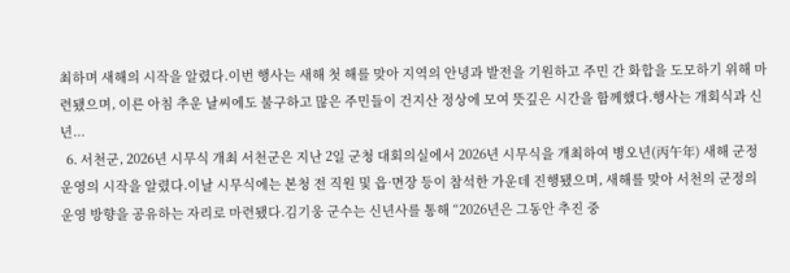최하며 새해의 시작을 알렸다.이번 행사는 새해 첫 해를 맞아 지역의 안녕과 발전을 기원하고 주민 간 화합을 도모하기 위해 마련됐으며, 이른 아침 추운 날씨에도 불구하고 많은 주민들이 건지산 정상에 모여 뜻깊은 시간을 함께했다.행사는 개회식과 신년...
  6. 서천군, 2026년 시무식 개최 서천군은 지난 2일 군청 대회의실에서 2026년 시무식을 개최하여 병오년(丙午年) 새해 군정 운영의 시작을 알렸다.이날 시무식에는 본청 전 직원 및 읍·면장 등이 참석한 가운데 진행됐으며, 새해를 맞아 서천의 군정의 운영 방향을 공유하는 자리로 마련됐다.김기웅 군수는 신년사를 통해 “2026년은 그동안 추진 중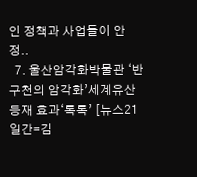인 정책과 사업들이 안정..
  7. 울산암각화박물관 ‘반구천의 암각화’세계유산 등재 효과‘톡톡’ [뉴스21일간=김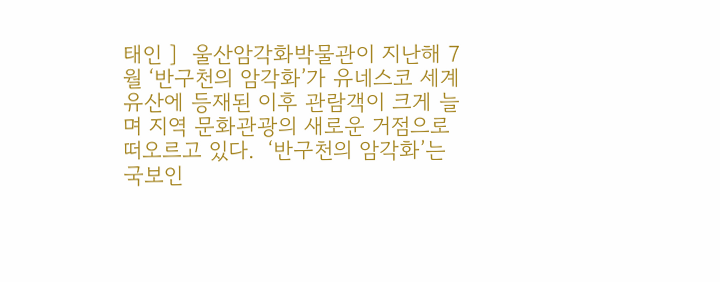태인 ]  울산암각화박물관이 지난해 7월 ‘반구천의 암각화’가 유네스코 세계유산에 등재된 이후 관람객이 크게 늘며 지역 문화관광의 새로운 거점으로 떠오르고 있다.  ‘반구천의 암각화’는 국보인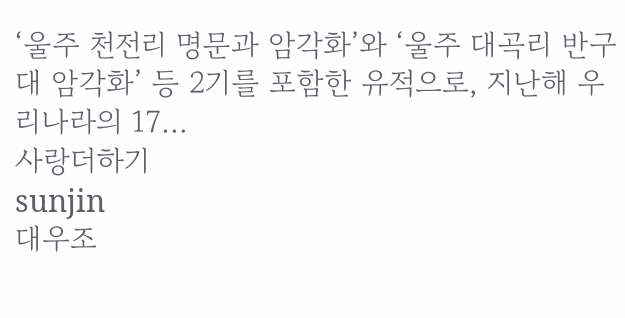‘울주 천전리 명문과 암각화’와 ‘울주 대곡리 반구대 암각화’ 등 2기를 포함한 유적으로, 지난해 우리나라의 17...
사랑더하기
sunjin
대우조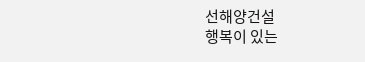선해양건설
행복이 있는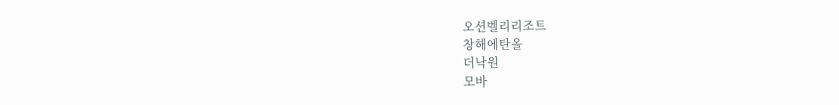오션벨리리조트
창해에탄올
더낙원
모바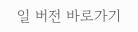일 버전 바로가기